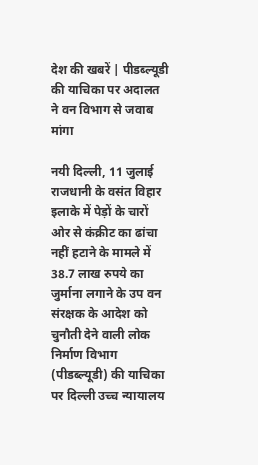देश की खबरें | पीडब्ल्यूडी की याचिका पर अदालत ने वन विभाग से जवाब मांगा

नयी दिल्ली, 11 जुलाई राजधानी के वसंत विहार इलाके में पेड़ों के चारों ओर से कंक्रीट का ढांचा नहीं हटाने के मामले में 38.7 लाख रुपये का जुर्माना लगाने के उप वन संरक्षक के आदेश को चुनौती देने वाली लोक निर्माण विभाग (पीडब्ल्यूडी) की याचिका पर दिल्ली उच्च न्यायालय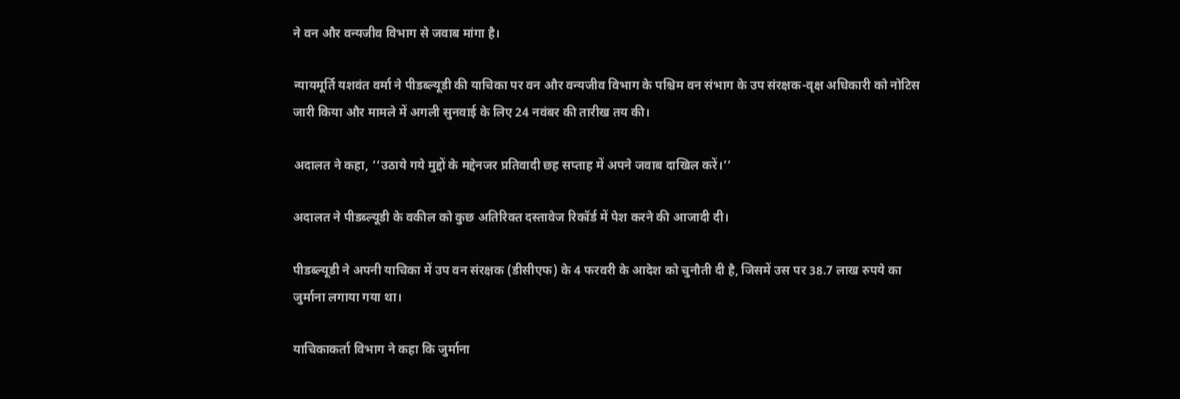ने वन और वन्यजीव विभाग से जवाब मांगा है।

न्यायमूर्ति यशवंत वर्मा ने पीडब्ल्यूडी की याचिका पर वन और वन्यजीव विभाग के पश्चिम वन संभाग के उप संरक्षक-वृक्ष अधिकारी को नोटिस जारी किया और मामले में अगली सुनवाई के लिए 24 नवंबर की तारीख तय की।

अदालत ने कहा, ‘‘उठाये गये मुद्दों के मद्देनजर प्रतिवादी छह सप्ताह में अपने जवाब दाखिल करें।’’

अदालत ने पीडब्ल्यूडी के वकील को कुछ अतिरिक्त दस्तावेज रिकॉर्ड में पेश करने की आजादी दी।

पीडब्ल्यूडी ने अपनी याचिका में उप वन संरक्षक (डीसीएफ) के 4 फरवरी के आदेश को चुनौती दी है, जिसमें उस पर 38.7 लाख रुपये का जुर्माना लगाया गया था।

याचिकाकर्ता विभाग ने कहा कि जुर्माना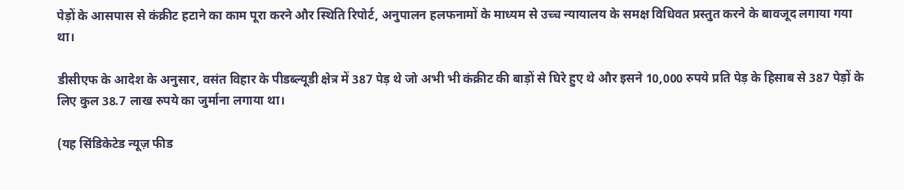पेड़ों के आसपास से कंक्रीट हटाने का काम पूरा करने और स्थिति रिपोर्ट, अनुपालन हलफनामों के माध्यम से उच्च न्यायालय के समक्ष विधिवत प्रस्तुत करने के बावजूद लगाया गया था।

डीसीएफ के आदेश के अनुसार, वसंत विहार के पीडब्ल्यूडी क्षेत्र में 387 पेड़ थे जो अभी भी कंक्रीट की बाड़ों से घिरे हुए थे और इसने 10,000 रुपये प्रति पेड़ के हिसाब से 387 पेड़ों के लिए कुल 38.7 लाख रुपये का जुर्माना लगाया था।

(यह सिंडिकेटेड न्यूज़ फीड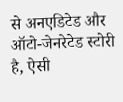से अनएडिटेड और ऑटो-जेनरेटेड स्टोरी है, ऐसी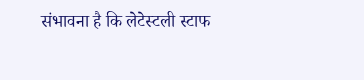संभावना है कि लेटेस्टली स्टाफ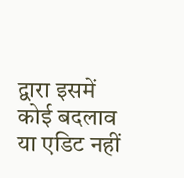द्वारा इसमें कोई बदलाव या एडिट नहीं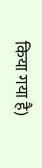किया गया है)